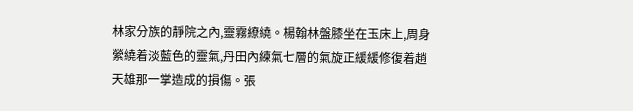林家分族的靜院之內,靈霧繚繞。楊翰林盤膝坐在玉床上,周身縈繞着淡藍色的靈氣,丹田內練氣七層的氣旋正緩緩修復着趙天雄那一掌造成的損傷。張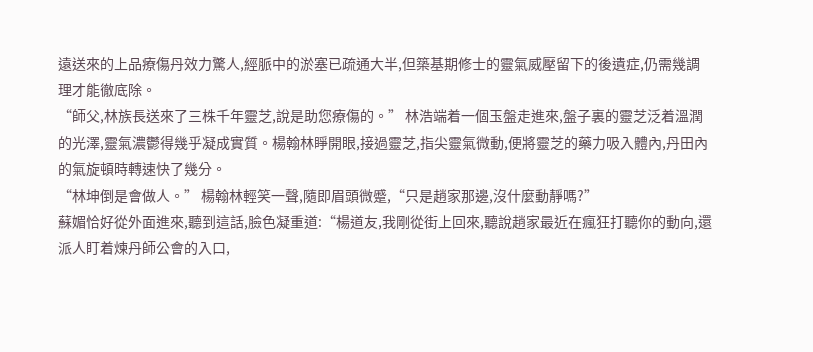遠送來的上品療傷丹效力驚人,經脈中的淤塞已疏通大半,但築基期修士的靈氣威壓留下的後遺症,仍需幾調理才能徹底除。
“師父,林族長送來了三株千年靈芝,說是助您療傷的。” 林浩端着一個玉盤走進來,盤子裏的靈芝泛着溫潤的光澤,靈氣濃鬱得幾乎凝成實質。楊翰林睜開眼,接過靈芝,指尖靈氣微動,便將靈芝的藥力吸入體內,丹田內的氣旋頓時轉速快了幾分。
“林坤倒是會做人。” 楊翰林輕笑一聲,隨即眉頭微蹙,“只是趙家那邊,沒什麼動靜嗎?”
蘇媚恰好從外面進來,聽到這話,臉色凝重道:“楊道友,我剛從街上回來,聽說趙家最近在瘋狂打聽你的動向,還派人盯着煉丹師公會的入口,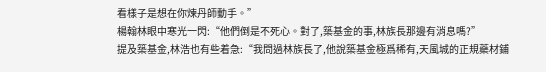看樣子是想在你煉丹師動手。”
楊翰林眼中寒光一閃:“他們倒是不死心。對了,築基金的事,林族長那邊有消息嗎?”
提及築基金,林浩也有些着急:“我問過林族長了,他說築基金極爲稀有,天風城的正規藥材鋪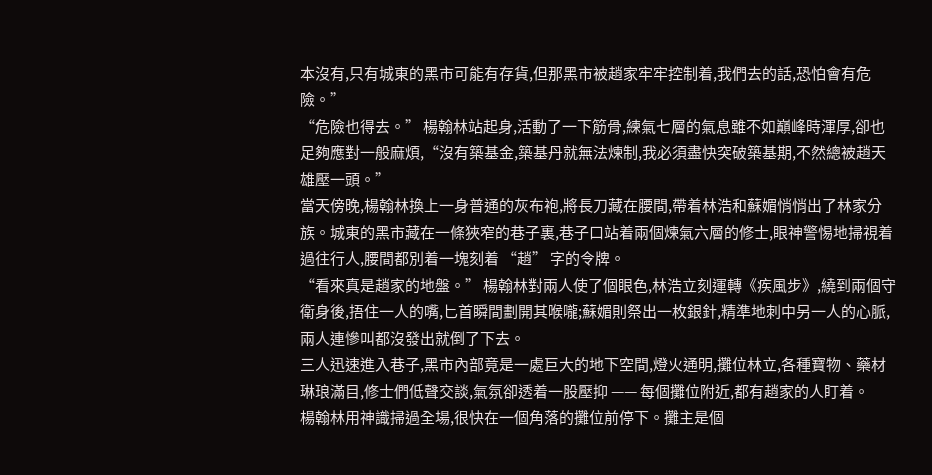本沒有,只有城東的黑市可能有存貨,但那黑市被趙家牢牢控制着,我們去的話,恐怕會有危險。”
“危險也得去。” 楊翰林站起身,活動了一下筋骨,練氣七層的氣息雖不如巔峰時渾厚,卻也足夠應對一般麻煩,“沒有築基金,築基丹就無法煉制,我必須盡快突破築基期,不然總被趙天雄壓一頭。”
當天傍晚,楊翰林換上一身普通的灰布袍,將長刀藏在腰間,帶着林浩和蘇媚悄悄出了林家分族。城東的黑市藏在一條狹窄的巷子裏,巷子口站着兩個煉氣六層的修士,眼神警惕地掃視着過往行人,腰間都別着一塊刻着 “趙” 字的令牌。
“看來真是趙家的地盤。” 楊翰林對兩人使了個眼色,林浩立刻運轉《疾風步》,繞到兩個守衛身後,捂住一人的嘴,匕首瞬間劃開其喉嚨;蘇媚則祭出一枚銀針,精準地刺中另一人的心脈,兩人連慘叫都沒發出就倒了下去。
三人迅速進入巷子,黑市內部竟是一處巨大的地下空間,燈火通明,攤位林立,各種寶物、藥材琳琅滿目,修士們低聲交談,氣氛卻透着一股壓抑 —— 每個攤位附近,都有趙家的人盯着。
楊翰林用神識掃過全場,很快在一個角落的攤位前停下。攤主是個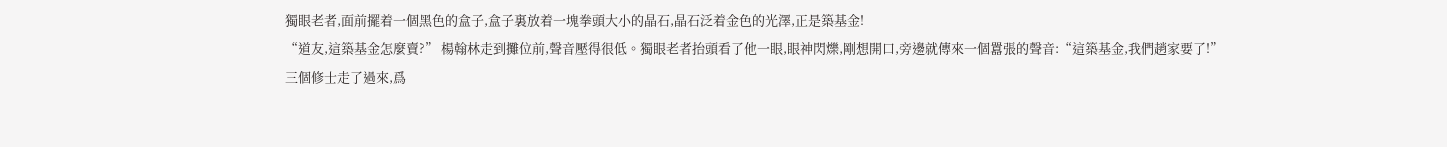獨眼老者,面前擺着一個黑色的盒子,盒子裏放着一塊拳頭大小的晶石,晶石泛着金色的光澤,正是築基金!
“道友,這築基金怎麼賣?” 楊翰林走到攤位前,聲音壓得很低。獨眼老者抬頭看了他一眼,眼神閃爍,剛想開口,旁邊就傳來一個囂張的聲音:“這築基金,我們趙家要了!”
三個修士走了過來,爲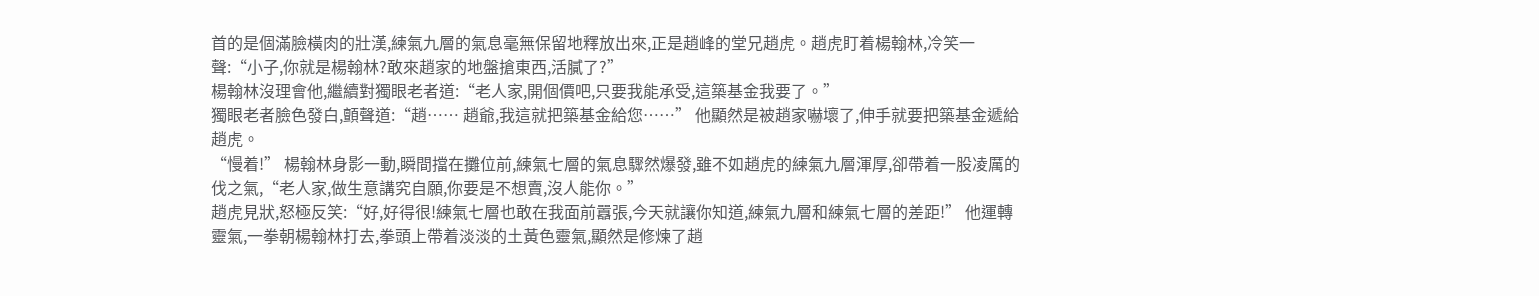首的是個滿臉橫肉的壯漢,練氣九層的氣息毫無保留地釋放出來,正是趙峰的堂兄趙虎。趙虎盯着楊翰林,冷笑一聲:“小子,你就是楊翰林?敢來趙家的地盤搶東西,活膩了?”
楊翰林沒理會他,繼續對獨眼老者道:“老人家,開個價吧,只要我能承受,這築基金我要了。”
獨眼老者臉色發白,顫聲道:“趙…… 趙爺,我這就把築基金給您……” 他顯然是被趙家嚇壞了,伸手就要把築基金遞給趙虎。
“慢着!” 楊翰林身影一動,瞬間擋在攤位前,練氣七層的氣息驟然爆發,雖不如趙虎的練氣九層渾厚,卻帶着一股凌厲的伐之氣,“老人家,做生意講究自願,你要是不想賣,沒人能你。”
趙虎見狀,怒極反笑:“好,好得很!練氣七層也敢在我面前囂張,今天就讓你知道,練氣九層和練氣七層的差距!” 他運轉靈氣,一拳朝楊翰林打去,拳頭上帶着淡淡的土黃色靈氣,顯然是修煉了趙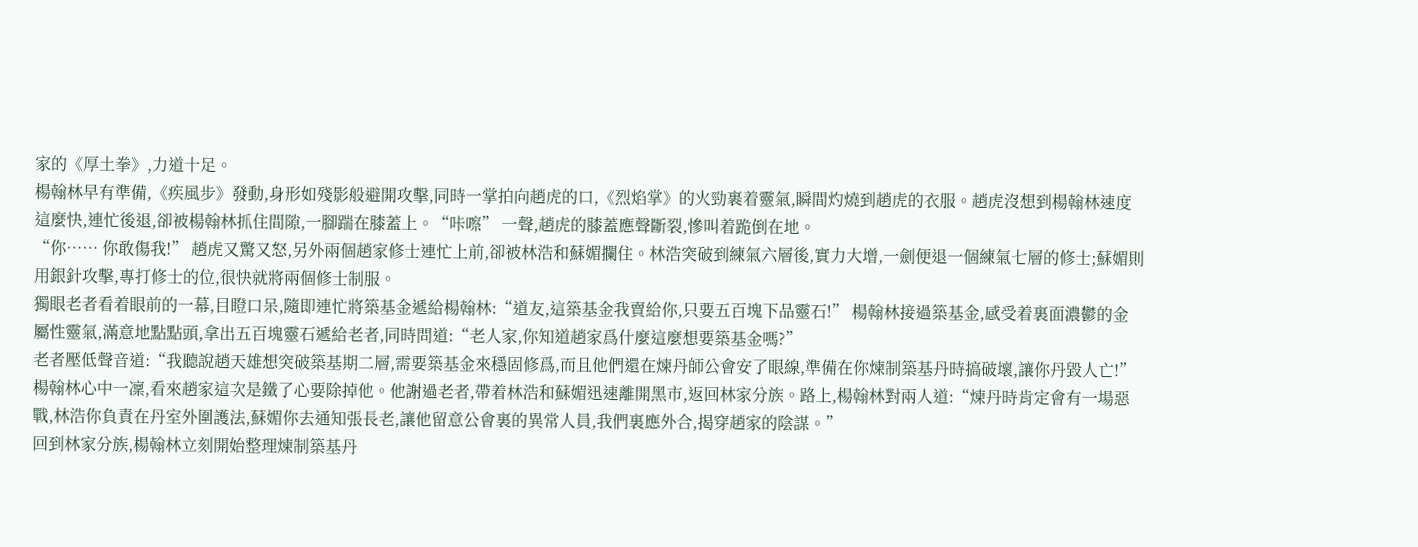家的《厚土拳》,力道十足。
楊翰林早有準備,《疾風步》發動,身形如殘影般避開攻擊,同時一掌拍向趙虎的口,《烈焰掌》的火勁裹着靈氣,瞬間灼燒到趙虎的衣服。趙虎沒想到楊翰林速度這麼快,連忙後退,卻被楊翰林抓住間隙,一腳踹在膝蓋上。“咔嚓” 一聲,趙虎的膝蓋應聲斷裂,慘叫着跪倒在地。
“你…… 你敢傷我!” 趙虎又驚又怒,另外兩個趙家修士連忙上前,卻被林浩和蘇媚攔住。林浩突破到練氣六層後,實力大增,一劍便退一個練氣七層的修士;蘇媚則用銀針攻擊,專打修士的位,很快就將兩個修士制服。
獨眼老者看着眼前的一幕,目瞪口呆,隨即連忙將築基金遞給楊翰林:“道友,這築基金我賣給你,只要五百塊下品靈石!” 楊翰林接過築基金,感受着裏面濃鬱的金屬性靈氣,滿意地點點頭,拿出五百塊靈石遞給老者,同時問道:“老人家,你知道趙家爲什麼這麼想要築基金嗎?”
老者壓低聲音道:“我聽說趙天雄想突破築基期二層,需要築基金來穩固修爲,而且他們還在煉丹師公會安了眼線,準備在你煉制築基丹時搞破壞,讓你丹毀人亡!”
楊翰林心中一凜,看來趙家這次是鐵了心要除掉他。他謝過老者,帶着林浩和蘇媚迅速離開黑市,返回林家分族。路上,楊翰林對兩人道:“煉丹時肯定會有一場惡戰,林浩你負責在丹室外圍護法,蘇媚你去通知張長老,讓他留意公會裏的異常人員,我們裏應外合,揭穿趙家的陰謀。”
回到林家分族,楊翰林立刻開始整理煉制築基丹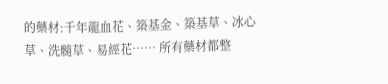的藥材:千年龍血花、築基金、築基草、冰心草、洗髓草、易經花…… 所有藥材都整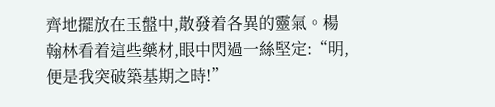齊地擺放在玉盤中,散發着各異的靈氣。楊翰林看着這些藥材,眼中閃過一絲堅定:“明,便是我突破築基期之時!”